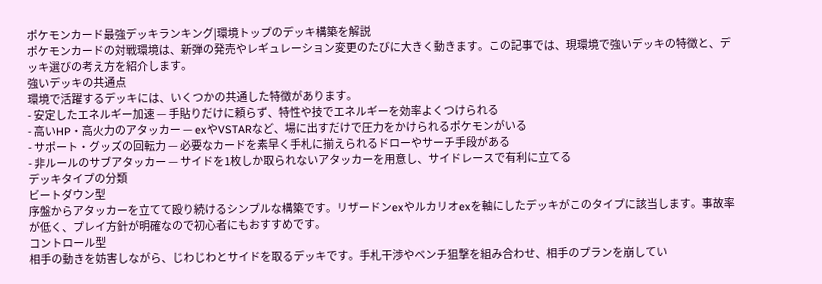ポケモンカード最強デッキランキング|環境トップのデッキ構築を解説
ポケモンカードの対戦環境は、新弾の発売やレギュレーション変更のたびに大きく動きます。この記事では、現環境で強いデッキの特徴と、デッキ選びの考え方を紹介します。
強いデッキの共通点
環境で活躍するデッキには、いくつかの共通した特徴があります。
- 安定したエネルギー加速 — 手貼りだけに頼らず、特性や技でエネルギーを効率よくつけられる
- 高いHP・高火力のアタッカー — exやVSTARなど、場に出すだけで圧力をかけられるポケモンがいる
- サポート・グッズの回転力 — 必要なカードを素早く手札に揃えられるドローやサーチ手段がある
- 非ルールのサブアタッカー — サイドを1枚しか取られないアタッカーを用意し、サイドレースで有利に立てる
デッキタイプの分類
ビートダウン型
序盤からアタッカーを立てて殴り続けるシンプルな構築です。リザードンexやルカリオexを軸にしたデッキがこのタイプに該当します。事故率が低く、プレイ方針が明確なので初心者にもおすすめです。
コントロール型
相手の動きを妨害しながら、じわじわとサイドを取るデッキです。手札干渉やベンチ狙撃を組み合わせ、相手のプランを崩してい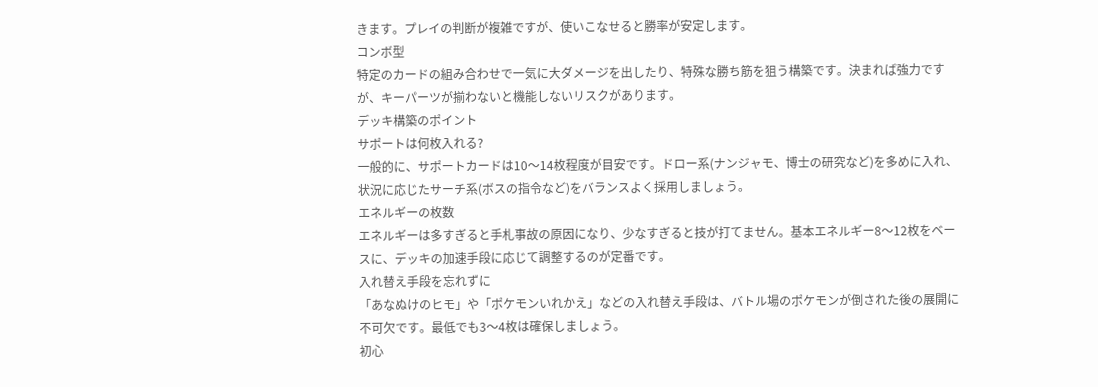きます。プレイの判断が複雑ですが、使いこなせると勝率が安定します。
コンボ型
特定のカードの組み合わせで一気に大ダメージを出したり、特殊な勝ち筋を狙う構築です。決まれば強力ですが、キーパーツが揃わないと機能しないリスクがあります。
デッキ構築のポイント
サポートは何枚入れる?
一般的に、サポートカードは10〜14枚程度が目安です。ドロー系(ナンジャモ、博士の研究など)を多めに入れ、状況に応じたサーチ系(ボスの指令など)をバランスよく採用しましょう。
エネルギーの枚数
エネルギーは多すぎると手札事故の原因になり、少なすぎると技が打てません。基本エネルギー8〜12枚をベースに、デッキの加速手段に応じて調整するのが定番です。
入れ替え手段を忘れずに
「あなぬけのヒモ」や「ポケモンいれかえ」などの入れ替え手段は、バトル場のポケモンが倒された後の展開に不可欠です。最低でも3〜4枚は確保しましょう。
初心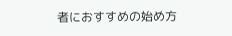者におすすめの始め方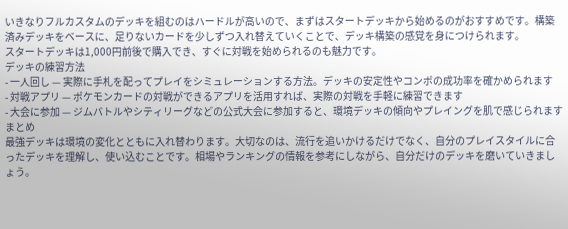いきなりフルカスタムのデッキを組むのはハードルが高いので、まずはスタートデッキから始めるのがおすすめです。構築済みデッキをベースに、足りないカードを少しずつ入れ替えていくことで、デッキ構築の感覚を身につけられます。
スタートデッキは1,000円前後で購入でき、すぐに対戦を始められるのも魅力です。
デッキの練習方法
- 一人回し — 実際に手札を配ってプレイをシミュレーションする方法。デッキの安定性やコンボの成功率を確かめられます
- 対戦アプリ — ポケモンカードの対戦ができるアプリを活用すれば、実際の対戦を手軽に練習できます
- 大会に参加 — ジムバトルやシティリーグなどの公式大会に参加すると、環境デッキの傾向やプレイングを肌で感じられます
まとめ
最強デッキは環境の変化とともに入れ替わります。大切なのは、流行を追いかけるだけでなく、自分のプレイスタイルに合ったデッキを理解し、使い込むことです。相場やランキングの情報を参考にしながら、自分だけのデッキを磨いていきましょう。